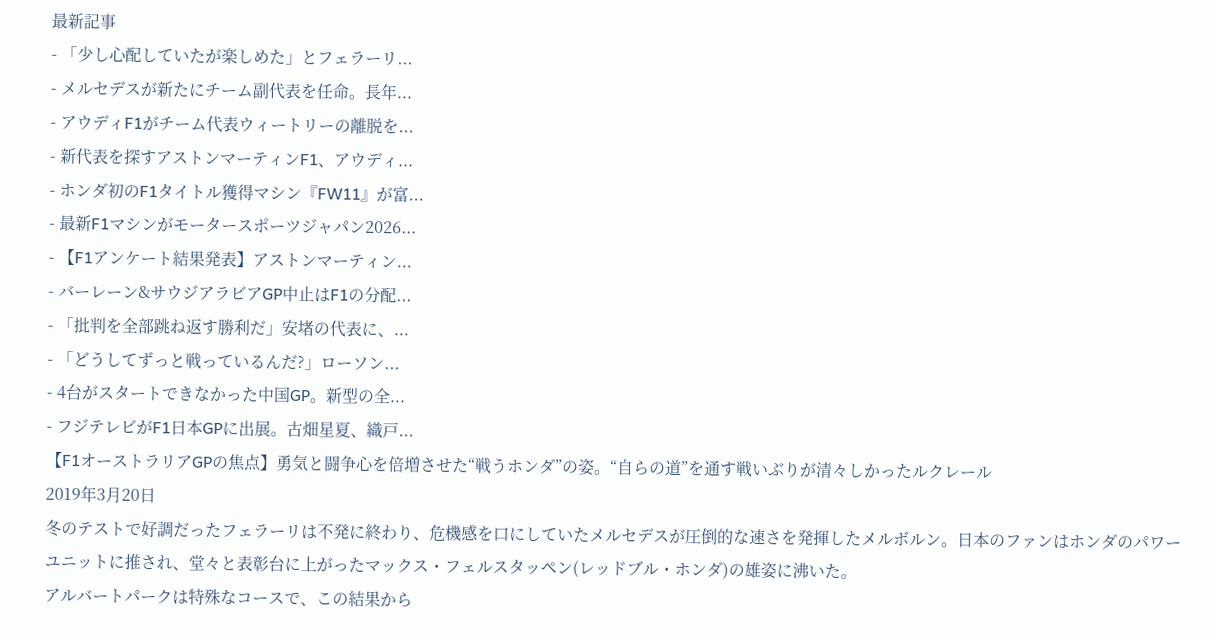最新記事
- 「少し心配していたが楽しめた」とフェラーリ...
- メルセデスが新たにチーム副代表を任命。長年...
- アウディF1がチーム代表ウィートリーの離脱を...
- 新代表を探すアストンマーティンF1、アウディ...
- ホンダ初のF1タイトル獲得マシン『FW11』が富...
- 最新F1マシンがモータースポーツジャパン2026...
- 【F1アンケート結果発表】アストンマーティン...
- バーレーン&サウジアラビアGP中止はF1の分配...
- 「批判を全部跳ね返す勝利だ」安堵の代表に、...
- 「どうしてずっと戦っているんだ?」ローソン...
- 4台がスタートできなかった中国GP。新型の全...
- フジテレビがF1日本GPに出展。古畑星夏、織戸...
【F1オーストラリアGPの焦点】勇気と闘争心を倍増させた“戦うホンダ”の姿。“自らの道”を通す戦いぶりが清々しかったルクレール
2019年3月20日
冬のテストで好調だったフェラーリは不発に終わり、危機感を口にしていたメルセデスが圧倒的な速さを発揮したメルボルン。日本のファンはホンダのパワーユニットに推され、堂々と表彰台に上がったマックス・フェルスタッペン(レッドブル・ホンダ)の雄姿に沸いた。
アルバートパークは特殊なコースで、この結果から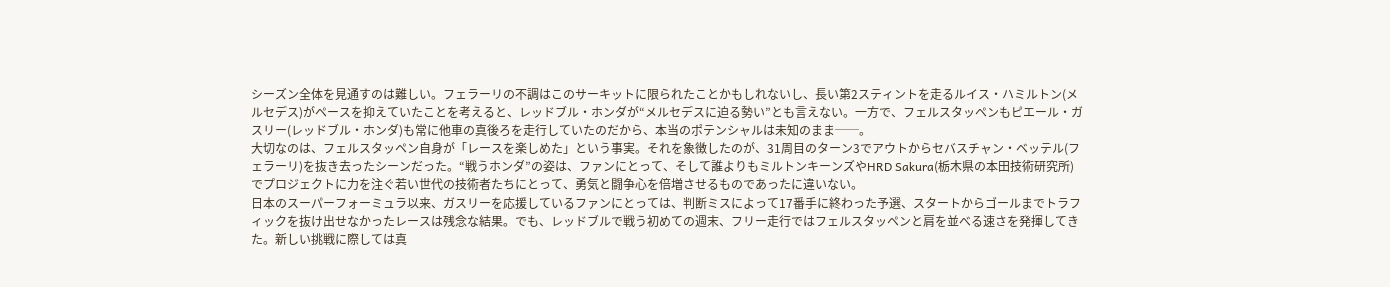シーズン全体を見通すのは難しい。フェラーリの不調はこのサーキットに限られたことかもしれないし、長い第2スティントを走るルイス・ハミルトン(メルセデス)がペースを抑えていたことを考えると、レッドブル・ホンダが“メルセデスに迫る勢い”とも言えない。一方で、フェルスタッペンもピエール・ガスリー(レッドブル・ホンダ)も常に他車の真後ろを走行していたのだから、本当のポテンシャルは未知のまま──。
大切なのは、フェルスタッペン自身が「レースを楽しめた」という事実。それを象徴したのが、31周目のターン3でアウトからセバスチャン・ベッテル(フェラーリ)を抜き去ったシーンだった。“戦うホンダ”の姿は、ファンにとって、そして誰よりもミルトンキーンズやHRD Sakura(栃木県の本田技術研究所)でプロジェクトに力を注ぐ若い世代の技術者たちにとって、勇気と闘争心を倍増させるものであったに違いない。
日本のスーパーフォーミュラ以来、ガスリーを応援しているファンにとっては、判断ミスによって17番手に終わった予選、スタートからゴールまでトラフィックを抜け出せなかったレースは残念な結果。でも、レッドブルで戦う初めての週末、フリー走行ではフェルスタッペンと肩を並べる速さを発揮してきた。新しい挑戦に際しては真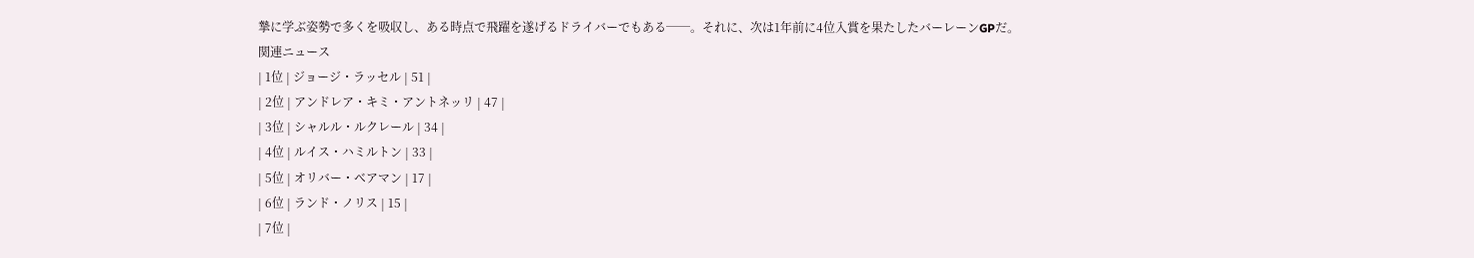摯に学ぶ姿勢で多くを吸収し、ある時点で飛躍を遂げるドライバーでもある──。それに、次は1年前に4位入賞を果たしたバーレーンGPだ。
関連ニュース
| 1位 | ジョージ・ラッセル | 51 |
| 2位 | アンドレア・キミ・アントネッリ | 47 |
| 3位 | シャルル・ルクレール | 34 |
| 4位 | ルイス・ハミルトン | 33 |
| 5位 | オリバー・ベアマン | 17 |
| 6位 | ランド・ノリス | 15 |
| 7位 |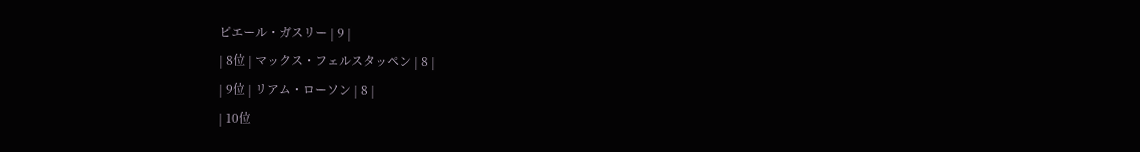ピエール・ガスリー | 9 |
| 8位 | マックス・フェルスタッペン | 8 |
| 9位 | リアム・ローソン | 8 |
| 10位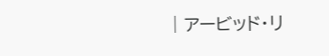| アービッド・リ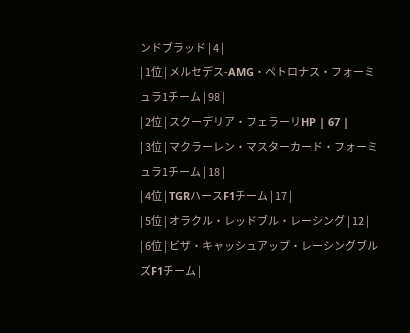ンドブラッド | 4 |
| 1位 | メルセデス-AMG・ペトロナス・フォーミュラ1チーム | 98 |
| 2位 | スクーデリア・フェラーリHP | 67 |
| 3位 | マクラーレン・マスターカード・フォーミュラ1チーム | 18 |
| 4位 | TGRハースF1チーム | 17 |
| 5位 | オラクル・レッドブル・レーシング | 12 |
| 6位 | ビザ・キャッシュアップ・レーシングブルズF1チーム |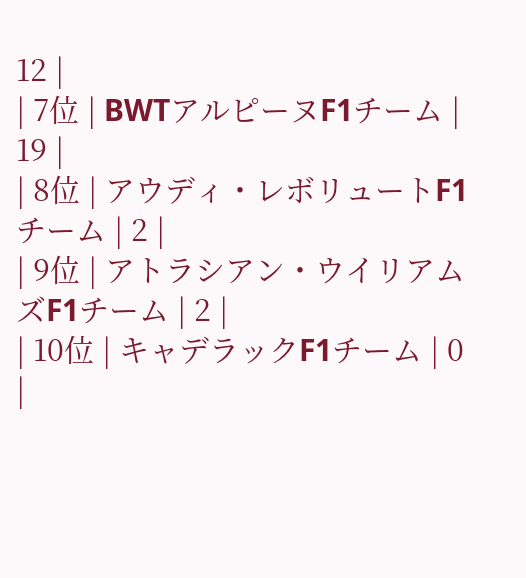12 |
| 7位 | BWTアルピーヌF1チーム | 19 |
| 8位 | アウディ・レボリュートF1チーム | 2 |
| 9位 | アトラシアン・ウイリアムズF1チーム | 2 |
| 10位 | キャデラックF1チーム | 0 |